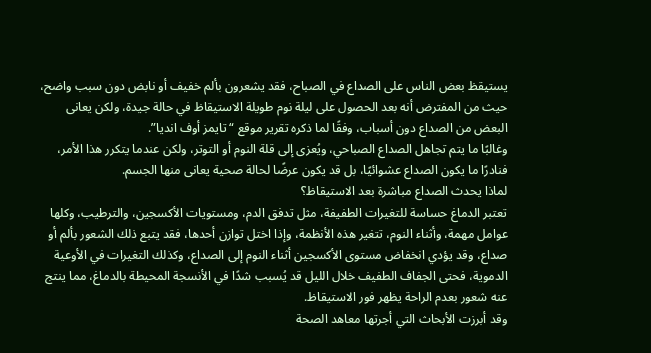يستيقظ بعض الناس على الصداع في الصباح، فقد يشعرون بألم خفيف أو نابض دون سبب واضح، حيث من المفترض أنه بعد الحصول على ليلة نوم طويلة الاستيقاظ في حالة جيدة، ولكن يعانى البعض من الصداع دون أسباب، وفقًا لما ذكره تقرير موقع “تايمز أوف انديا”.
وغالبًا ما يتم تجاهل الصداع الصباحي، ويُعزى إلى قلة النوم أو التوتر، ولكن عندما يتكرر هذا الأمر، فنادرًا ما يكون الصداع عشوائيًا، بل قد يكون عرضًا لحالة صحية يعانى منها الجسم.
لماذا يحدث الصداع مباشرة بعد الاستيقاظ؟
تعتبر الدماغ حساسة للتغيرات الطفيفة، مثل تدفق الدم، ومستويات الأكسجين، والترطيب، وكلها عوامل مهمة، وأثناء النوم، تتغير هذه الأنظمة، وإذا اختل توازن أحدها، فقد يتبع ذلك الشعور بألم أو صداع، وقد يؤدي انخفاض مستوى الأكسجين أثناء النوم إلى الصداع، وكذلك التغيرات في الأوعية الدموية، فحتى الجفاف الطفيف خلال الليل قد يُسبب شدًا في الأنسجة المحيطة بالدماغ، مما ينتج عنه شعور بعدم الراحة يظهر فور الاستيقاظ.
وقد أبرزت الأبحاث التي أجرتها معاهد الصحة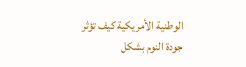الوطنية الأمريكية كيف تؤثر جودة النوم بشكل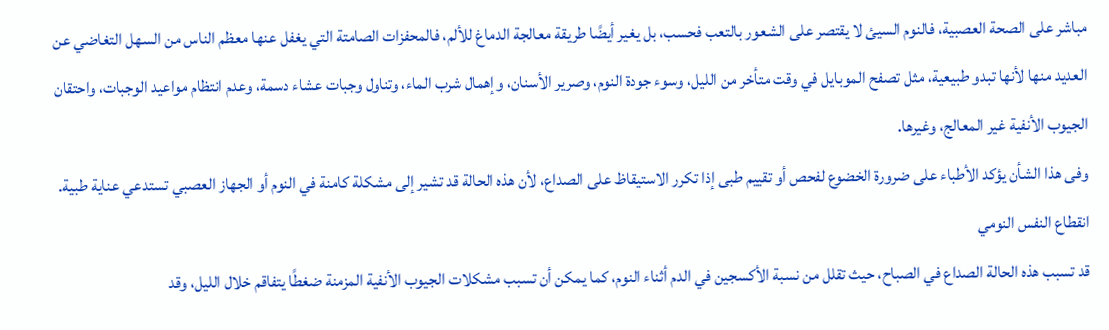مباشر على الصحة العصبية، فالنوم السيئ لا يقتصر على الشعور بالتعب فحسب، بل يغير أيضًا طريقة معالجة الدماغ للألم، فالمحفزات الصامتة التي يغفل عنها معظم الناس من السهل التغاضي عن العديد منها لأنها تبدو طبيعية، مثل تصفح الموبايل في وقت متأخر من الليل، وسوء جودة النوم، وصرير الأسنان، وإهمال شرب الماء، وتناول وجبات عشاء دسمة، وعدم انتظام مواعيد الوجبات، واحتقان الجيوب الأنفية غير المعالج، وغيرها.
وفى هذا الشأن يؤكد الأطباء على ضرورة الخضوع لفحص أو تقييم طبى إذا تكرر الاستيقاظ على الصداع، لأن هذه الحالة قد تشير إلى مشكلة كامنة في النوم أو الجهاز العصبي تستدعي عناية طبية.
انقطاع النفس النومي
قد تسبب هذه الحالة الصداع في الصباح، حيث تقلل من نسبة الأكسجين في الدم أثناء النوم، كما يمكن أن تسبب مشكلات الجيوب الأنفية المزمنة ضغطًا يتفاقم خلال الليل، وقد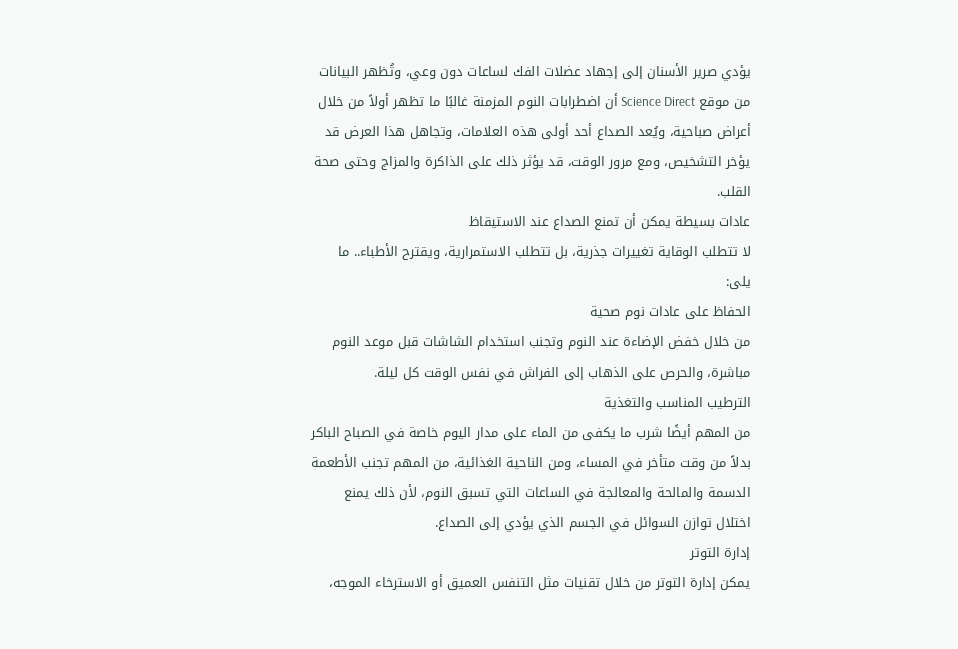يؤدي صرير الأسنان إلى إجهاد عضلات الفك لساعات دون وعي، وتُظهر البيانات من موقع Science Direct أن اضطرابات النوم المزمنة غالبًا ما تظهر أولاً من خلال أعراض صباحية، ويُعد الصداع أحد أولى هذه العلامات، وتجاهل هذا العرض قد يؤخر التشخيص، ومع مرور الوقت، قد يؤثر ذلك على الذاكرة والمزاج وحتى صحة القلب.
عادات بسيطة يمكن أن تمنع الصداع عند الاستيقاظ
لا تتطلب الوقاية تغييرات جذرية، بل تتطلب الاستمرارية، ويقترح الأطباء.. ما يلى:
الحفاظ على عادات نوم صحية
من خلال خفض الإضاءة عند النوم وتجنب استخدام الشاشات قبل موعد النوم مباشرة، والحرص على الذهاب إلى الفراش في نفس الوقت كل ليلة.
الترطيب المناسب والتغذية
من المهم أيضًا شرب ما يكفى من الماء على مدار اليوم خاصة في الصباح الباكر بدلاً من وقت متأخر في المساء، ومن الناحية الغذائية، من المهم تجنب الأطعمة الدسمة والمالحة والمعالجة في الساعات التي تسبق النوم، لأن ذلك يمنع اختلال توازن السوائل في الجسم الذي يؤدي إلى الصداع.
إدارة التوتر
يمكن إدارة التوتر من خلال تقنيات مثل التنفس العميق أو الاسترخاء الموجه،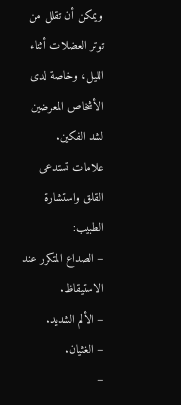ويمكن أن تقلل من توتر العضلات أثناء الليل، وخاصة لدى الأشخاص المعرضين لشد الفكين.
علامات تستدعى القلق واستشارة الطبيب:
– الصداع المتكرر عند الاستيقاظ.
– الألم الشديد.
– الغثيان.
–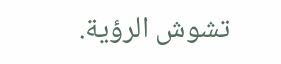تشوش الرؤية.